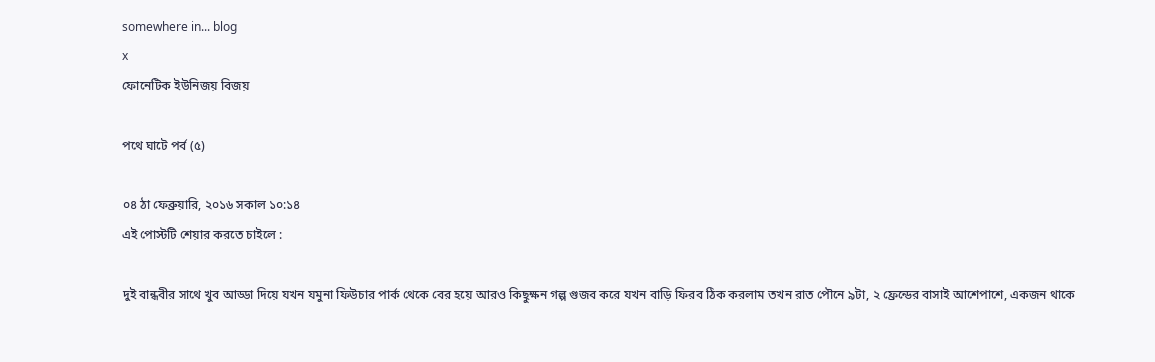somewhere in... blog
x
ফোনেটিক ইউনিজয় বিজয়

পথে ঘাটে পর্ব (৫)

০৪ ঠা ফেব্রুয়ারি, ২০১৬ সকাল ১০:১৪
এই পোস্টটি শেয়ার করতে চাইলে :

দুই বান্ধবীর সাথে খুব আড্ডা দিয়ে যখন যমুনা ফিউচার পার্ক থেকে বের হয়ে আরও কিছুক্ষন গল্প গুজব করে যখন বাড়ি ফিরব ঠিক করলাম তখন রাত পৌনে ৯টা, ২ ফ্রেন্ডের বাসাই আশেপাশে, একজন থাকে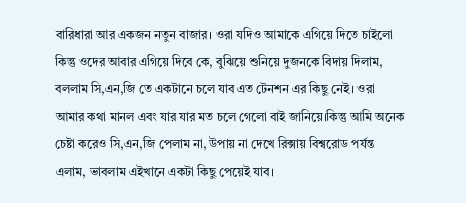বারিধারা আর একজন নতুন বাজার। ওরা যদিও আমাকে এগিয়ে দিতে চাইলো কিন্তু ওদের আবার এগিয়ে দিবে কে, বুঝিয়ে শুনিয়ে দুজনকে বিদায় দিলাম, বললাম সি,এন,জি তে একটানে চলে যাব এত টেনশন এর কিছু নেই। ওরা আমার কথা মানল এবং যার যার মত চলে গেলো বাই জানিয়ে।কিন্তু আমি অনেক চেষ্টা করেও সি,এন,জি পেলাম না, উপায় না দেখে রিক্সায় বিশ্বরোড পর্যন্ত এলাম, ভাবলাম এইখানে একটা কিছু পেয়েই যাব।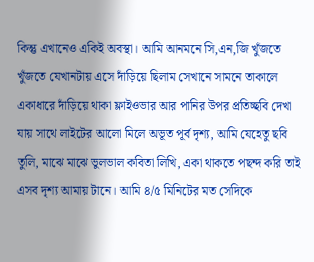কিন্তু এখানেও একিই অবস্থা। আমি আনমনে সি,এন,জি খুঁজতে খুঁজতে যেখানটায় এসে দাঁড়িয়ে ছিলাম সেখানে সামনে তাকালে একাধারে দাঁড়িয়ে থাকা ফ্লাইওভার আর পানির উপর প্রতিচ্ছবি দেখা যায় সাথে লাইটের আলো মিলে অভূত পূর্ব দৃশ্য, আমি যেহেতু ছবি তুলি, মাঝে মাঝে ভুলভাল কবিতা লিখি, একা থাকতে পছন্দ করি তাই এসব দৃশ্য আমায় টানে। আমি ৪/৫ মিনিটের মত সেদিকে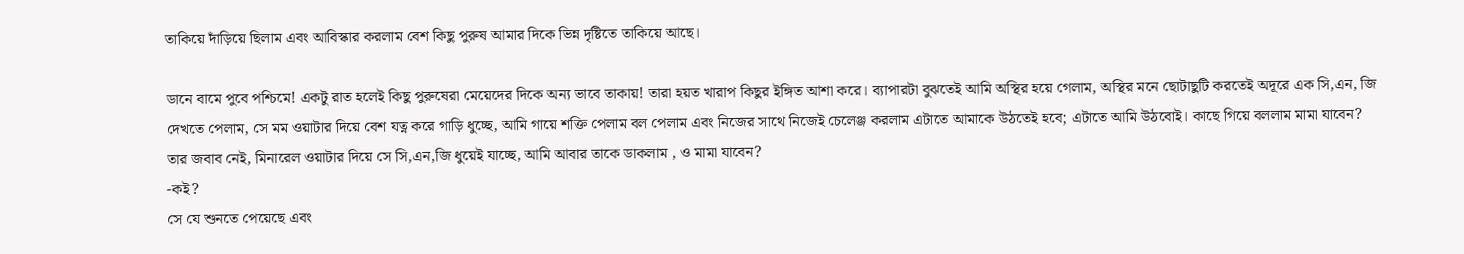তাকিয়ে দাঁড়িয়ে ছিলাম এবং আবিস্কার করলাম বেশ কিছু পুরুষ আমার দিকে ভিন্ন দৃষ্টিতে তাকিয়ে আছে।

ডানে বামে পুবে পশ্চিমে! একটু রাত হলেই কিছু পুরুষেরা মেয়েদের দিকে অন্য ভাবে তাকায়! তারা হয়ত খারাপ কিছুর ইঙ্গিত আশা করে। ব্যাপারটা বুঝতেই আমি অস্থির হয়ে গেলাম, অস্থির মনে ছোটাছুটি করতেই অদূরে এক সি,এন, জি দেখতে পেলাম, সে মম ওয়াটার দিয়ে বেশ যত্ন করে গাড়ি ধুচ্ছে, আমি গায়ে শক্তি পেলাম বল পেলাম এবং নিজের সাথে নিজেই চেলেঞ্জ করলাম এটাতে আমাকে উঠতেই হবে; এটাতে আমি উঠবোই। কাছে গিয়ে বললাম মামা যাবেন?
তার জবাব নেই, মিনারেল ওয়াটার দিয়ে সে সি,এন,জি ধুয়েই যাচ্ছে, আমি আবার তাকে ডাকলাম , ও মামা যাবেন?
-কই?
সে যে শুনতে পেয়েছে এবং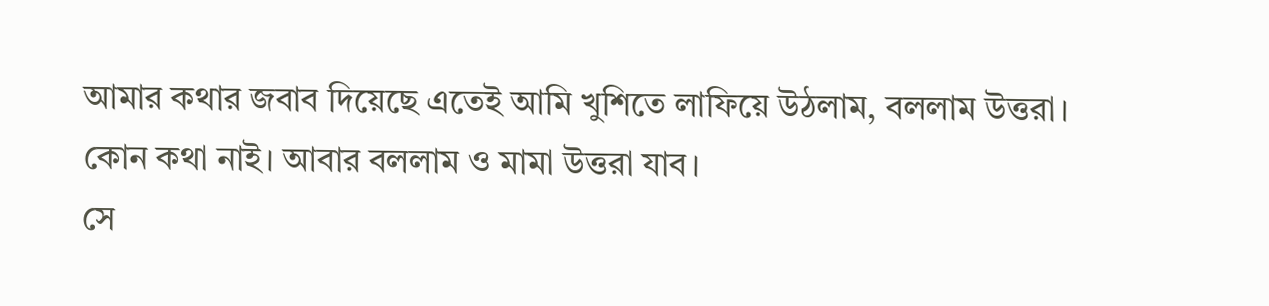আমার কথার জবাব দিয়েছে এতেই আমি খুশিতে লাফিয়ে উঠলাম, বললাম উত্তরা।
কোন কথা নাই। আবার বললাম ও মামা উত্তরা যাব।
সে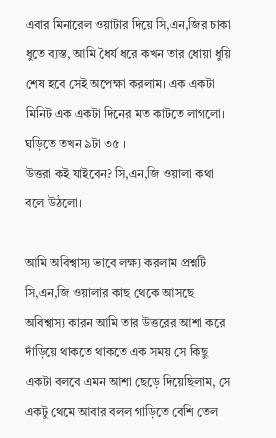এবার মিনারেল ওয়াটার দিয়ে সি,এন,জির চাকা ধুতে ব্যস্ত, আমি ধৈর্য ধরে কখন তার ধোয়া ধুয়ি শেষ হবে সেই অপেক্ষা করলাম। এক একটা মিনিট এক একটা দিনের মত কাটতে লাগলো। ঘড়িতে তখন ৯টা ৩৫ ।
উত্তরা কই যাইবেন? সি,এন,জি ওয়ালা কথা বলে উঠলো।

আমি অবিশ্বাস্য ভাবে লক্ষ্য করলাম প্রশ্নটি সি,এন,জি ওয়ালার কাছ থেকে আসছে অবিশ্বাস্য কারন আমি তার উত্তরের আশা করে দাঁড়িয়ে থাকতে থাকতে এক সময় সে কিছু একটা বলবে এমন আশা ছেড়ে দিয়েছিলাম, সে একটু থেমে আবার বলল গাড়িতে বেশি তেল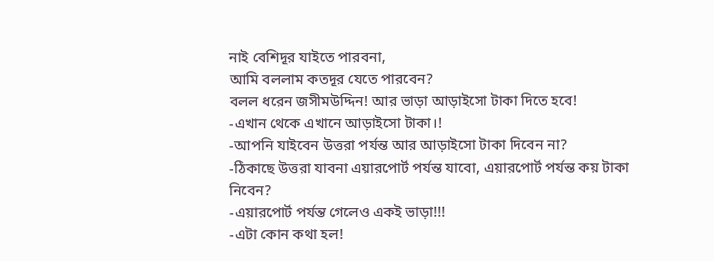নাই বেশিদূর যাইতে পারবনা,
আমি বললাম কতদূর যেতে পারবেন?
বলল ধরেন জসীমউদ্দিন! আর ভাড়া আড়াইসো টাকা দিতে হবে!
-এখান থেকে এখানে আড়াইসো টাকা।!
-আপনি যাইবেন উত্তরা পর্যন্ত আর আড়াইসো টাকা দিবেন না?
-ঠিকাছে উত্তরা যাবনা এয়ারপোর্ট পর্যন্ত যাবো, এয়ারপোর্ট পর্যন্ত কয় টাকা নিবেন?
-এয়ারপোর্ট পর্যন্ত গেলেও একই ভাড়া!!!
-এটা কোন কথা হল!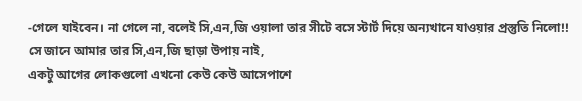-গেলে যাইবেন। না গেলে না, বলেই সি,এন,জি ওয়ালা তার সীটে বসে স্টার্ট দিয়ে অন্যখানে যাওয়ার প্রস্তুতি নিলো!!
সে জানে আমার তার সি,এন,জি ছাড়া উপায় নাই,
একটু আগের লোকগুলো এখনো কেউ কেউ আসেপাশে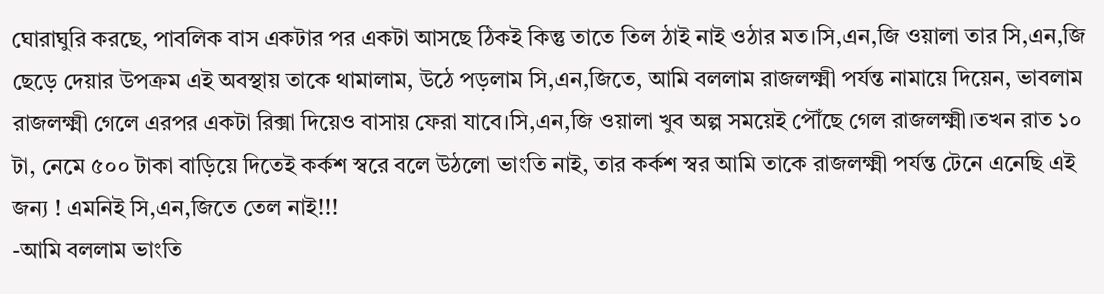ঘোরাঘুরি করছে, পাবলিক বাস একটার পর একটা আসছে ঠিকই কিন্তু তাতে তিল ঠাই নাই ওঠার মত।সি,এন,জি ওয়ালা তার সি,এন,জি ছেড়ে দেয়ার উপক্রম এই অবস্থায় তাকে থামালাম, উঠে পড়লাম সি,এন,জিতে, আমি বললাম রাজলক্ষ্মী পর্যন্ত নামায়ে দিয়েন, ভাবলাম রাজলক্ষ্মী গেলে এরপর একটা রিক্সা দিয়েও বাসায় ফেরা যাবে।সি,এন,জি ওয়ালা খুব অল্প সময়েই পৌঁছে গেল রাজলক্ষ্মী।তখন রাত ১০ টা, নেমে ৫০০ টাকা বাড়িয়ে দিতেই কর্কশ স্বরে বলে উঠলো ভাংতি নাই, তার কর্কশ স্বর আমি তাকে রাজলক্ষ্মী পর্যন্ত টেনে এনেছি এই জন্য ! এমনিই সি,এন,জিতে তেল নাই!!!
-আমি বললাম ভাংতি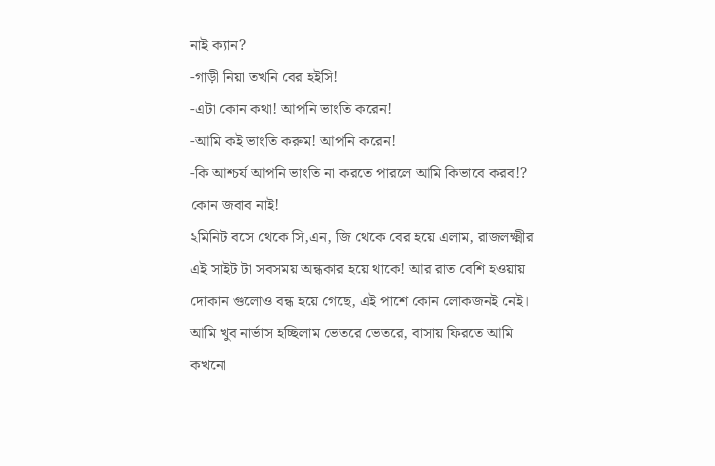নাই ক্যান?
-গাড়ী নিয়া তখনি বের হইসি!
-এটা কোন কথা! আপনি ভাংতি করেন!
-আমি কই ভাংতি করুম! আপনি করেন!
-কি আশ্চর্য আপনি ভাংতি না করতে পারলে আমি কিভাবে করব!?
কোন জবাব নাই!
২মিনিট বসে থেকে সি,এন, জি থেকে বের হয়ে এলাম, রাজলক্ষ্মীর এই সাইট টা সবসময় অন্ধকার হয়ে থাকে! আর রাত বেশি হওয়ায় দোকান গুলোও বন্ধ হয়ে গেছে, এই পাশে কোন লোকজনই নেই।
আমি খুব নার্ভাস হচ্ছিলাম ভেতরে ভেতরে, বাসায় ফিরতে আমি কখনো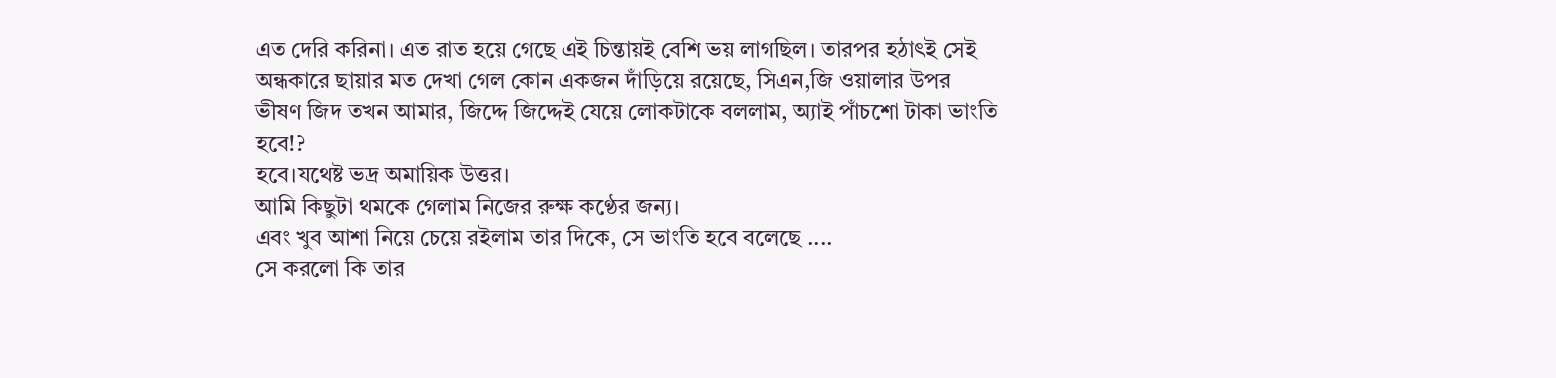এত দেরি করিনা। এত রাত হয়ে গেছে এই চিন্তায়ই বেশি ভয় লাগছিল। তারপর হঠাৎই সেই অন্ধকারে ছায়ার মত দেখা গেল কোন একজন দাঁড়িয়ে রয়েছে, সিএন,জি ওয়ালার উপর ভীষণ জিদ তখন আমার, জিদ্দে জিদ্দেই যেয়ে লোকটাকে বললাম, অ্যাই পাঁচশো টাকা ভাংতি হবে!?
হবে।যথেষ্ট ভদ্র অমায়িক উত্তর।
আমি কিছুটা থমকে গেলাম নিজের রুক্ষ কণ্ঠের জন্য।
এবং খুব আশা নিয়ে চেয়ে রইলাম তার দিকে, সে ভাংতি হবে বলেছে ....
সে করলো কি তার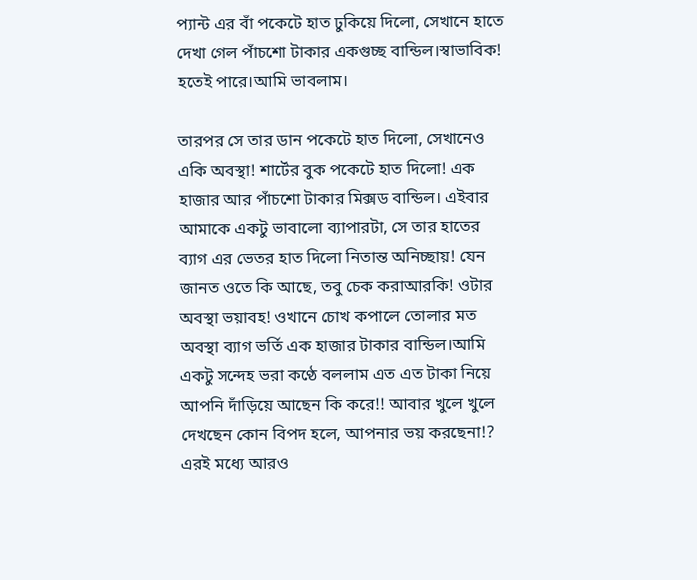প্যান্ট এর বাঁ পকেটে হাত ঢুকিয়ে দিলো, সেখানে হাতে দেখা গেল পাঁচশো টাকার একগুচ্ছ বান্ডিল।স্বাভাবিক! হতেই পারে।আমি ভাবলাম।

তারপর সে তার ডান পকেটে হাত দিলো, সেখানেও একি অবস্থা! শার্টের বুক পকেটে হাত দিলো! এক হাজার আর পাঁচশো টাকার মিক্সড বান্ডিল। এইবার আমাকে একটু ভাবালো ব্যাপারটা, সে তার হাতের ব্যাগ এর ভেতর হাত দিলো নিতান্ত অনিচ্ছায়! যেন জানত ওতে কি আছে, তবু চেক করাআরকি! ওটার অবস্থা ভয়াবহ! ওখানে চোখ কপালে তোলার মত অবস্থা ব্যাগ ভর্তি এক হাজার টাকার বান্ডিল।আমি একটু সন্দেহ ভরা কণ্ঠে বললাম এত এত টাকা নিয়ে আপনি দাঁড়িয়ে আছেন কি করে!! আবার খুলে খুলে দেখছেন কোন বিপদ হলে, আপনার ভয় করছেনা!? এরই মধ্যে আরও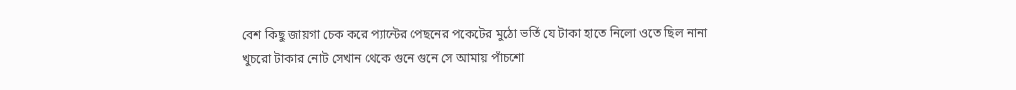বেশ কিছু জায়গা চেক করে প্যান্টের পেছনের পকেটের মুঠো ভর্তি যে টাকা হাতে নিলো ওতে ছিল নানা খুচরো টাকার নোট সেখান থেকে গুনে গুনে সে আমায় পাঁচশো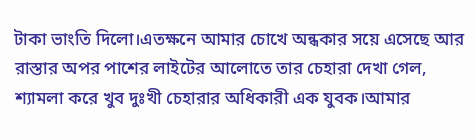টাকা ভাংতি দিলো।এতক্ষনে আমার চোখে অন্ধকার সয়ে এসেছে আর রাস্তার অপর পাশের লাইটের আলোতে তার চেহারা দেখা গেল, শ্যামলা করে খুব দুঃখী চেহারার অধিকারী এক যুবক।আমার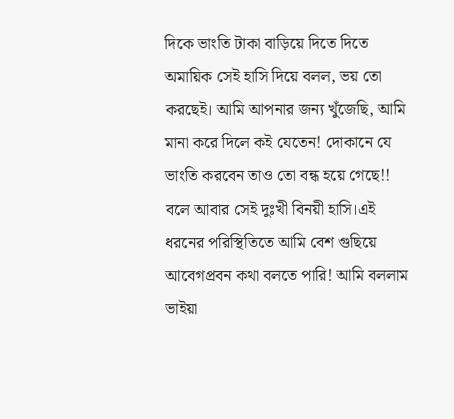দিকে ভাংতি টাকা বাড়িয়ে দিতে দিতে অমায়িক সেই হাসি দিয়ে বলল, ভয় তো করছেই। আমি আপনার জন্য খুঁজেছি, আমি মানা করে দিলে কই যেতেন! দোকানে যে ভাংতি করবেন তাও তো বন্ধ হয়ে গেছে!! বলে আবার সেই দুঃখী বিনয়ী হাসি।এই ধরনের পরিস্থিতিতে আমি বেশ গুছিয়ে আবেগপ্রবন কথা বলতে পারি! আমি বললাম ভাইয়া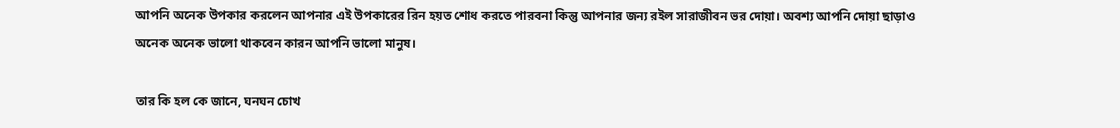আপনি অনেক উপকার করলেন আপনার এই উপকারের রিন হয়ত শোধ করতে পারবনা কিন্তু আপনার জন্য রইল সারাজীবন ভর দোয়া। অবশ্য আপনি দোয়া ছাড়াও অনেক অনেক ভালো থাকবেন কারন আপনি ভালো মানুষ।

তার কি হল কে জানে, ঘনঘন চোখ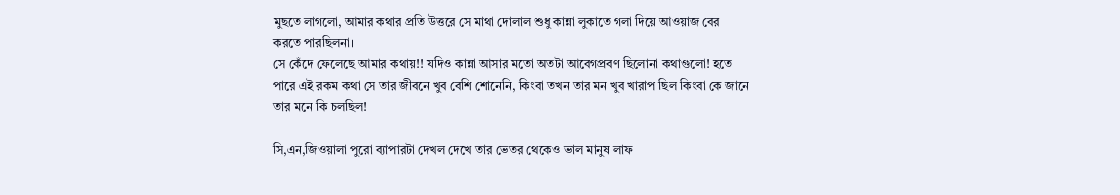মুছতে লাগলো, আমার কথার প্রতি উত্তরে সে মাথা দোলাল শুধু কান্না লুকাতে গলা দিয়ে আওয়াজ বের করতে পারছিলনা।
সে কেঁদে ফেলেছে আমার কথায়!! যদিও কান্না আসার মতো অতটা আবেগপ্রবণ ছিলোনা কথাগুলো! হতে পারে এই রকম কথা সে তার জীবনে খুব বেশি শোনেনি, কিংবা তখন তার মন খুব খারাপ ছিল কিংবা কে জানে তার মনে কি চলছিল!

সি,এন,জিওয়ালা পুরো ব্যাপারটা দেখল দেখে তার ভেতর থেকেও ভাল মানুষ লাফ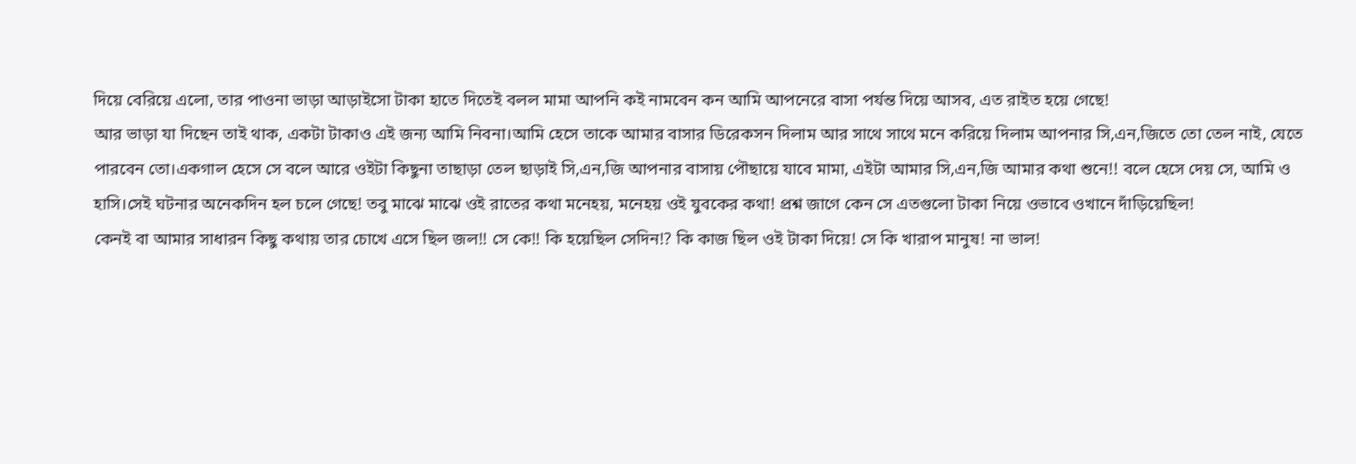দিয়ে বেরিয়ে এলো, তার পাওনা ভাড়া আড়াইসো টাকা হাতে দিতেই বলল মামা আপনি কই নামবেন কন আমি আপনেরে বাসা পর্যন্ত দিয়ে আসব, এত রাইত হয়ে গেছে!
আর ভাড়া যা দিছেন তাই থাক, একটা টাকাও এই জন্য আমি নিবনা।আমি হেসে তাকে আমার বাসার ডিরেকসন দিলাম আর সাথে সাথে মনে করিয়ে দিলাম আপনার সি,এন,জিতে তো তেল নাই, যেতে পারবেন তো।একগাল হেসে সে বলে আরে ওইটা কিছুনা তাছাড়া তেল ছাড়াই সি,এন,জি আপনার বাসায় পৌছায়ে যাবে মামা, এইটা আমার সি,এন,জি আমার কথা শুনে!! বলে হেসে দেয় সে, আমি ও হাসি।সেই ঘটনার অনেকদিন হল চলে গেছে! তবু মাঝে মাঝে ওই রাতের কথা মনেহয়, মনেহয় ওই যুবকের কথা! প্রশ্ন জাগে কেন সে এতগুলো টাকা নিয়ে ওভাবে ওখানে দাঁড়িয়েছিল!
কেনই বা আমার সাধারন কিছু কথায় তার চোখে এসে ছিল জল!! সে কে!! কি হয়েছিল সেদিন!? কি কাজ ছিল ওই টাকা দিয়ে! সে কি খারাপ মানুষ! না ভাল!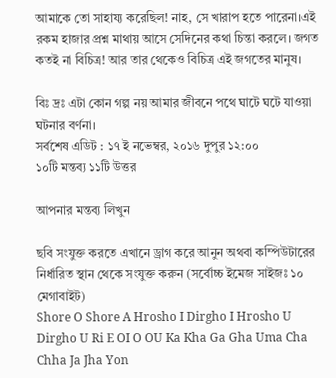আমাকে তো সাহায্য করেছিল! নাহ, সে খারাপ হতে পারেনা।এই রকম হাজার প্রশ্ন মাথায় আসে সেদিনের কথা চিন্তা করলে। জগত কতই না বিচিত্র! আর তার থেকেও বিচিত্র এই জগতের মানুষ।

বিঃ দ্রঃ এটা কোন গল্প নয় আমার জীবনে পথে ঘাটে ঘটে যাওয়া ঘটনার বর্ণনা।
সর্বশেষ এডিট : ১৭ ই নভেম্বর, ২০১৬ দুপুর ১২:০০
১০টি মন্তব্য ১১টি উত্তর

আপনার মন্তব্য লিখুন

ছবি সংযুক্ত করতে এখানে ড্রাগ করে আনুন অথবা কম্পিউটারের নির্ধারিত স্থান থেকে সংযুক্ত করুন (সর্বোচ্চ ইমেজ সাইজঃ ১০ মেগাবাইট)
Shore O Shore A Hrosho I Dirgho I Hrosho U Dirgho U Ri E OI O OU Ka Kha Ga Gha Uma Cha Chha Ja Jha Yon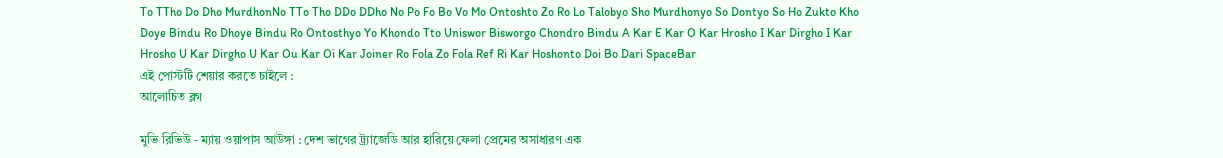To TTho Do Dho MurdhonNo TTo Tho DDo DDho No Po Fo Bo Vo Mo Ontoshto Zo Ro Lo Talobyo Sho Murdhonyo So Dontyo So Ho Zukto Kho Doye Bindu Ro Dhoye Bindu Ro Ontosthyo Yo Khondo Tto Uniswor Bisworgo Chondro Bindu A Kar E Kar O Kar Hrosho I Kar Dirgho I Kar Hrosho U Kar Dirgho U Kar Ou Kar Oi Kar Joiner Ro Fola Zo Fola Ref Ri Kar Hoshonto Doi Bo Dari SpaceBar
এই পোস্টটি শেয়ার করতে চাইলে :
আলোচিত ব্লগ

মুভি রিভিউ - ম্যায় ওয়াপাস আউঙ্গা : দেশ ভাগের ট্র্যাজেডি আর হারিয়ে ফেলা প্রেমের অসাধারণ এক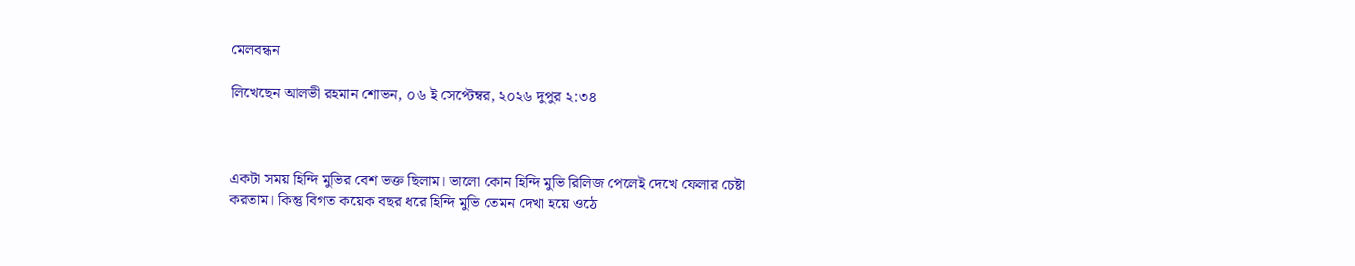মেলবন্ধন

লিখেছেন আলভী রহমান শোভন, ০৬ ই সেপ্টেম্বর, ২০২৬ দুপুর ২:৩৪



একটা সময় হিন্দি মুভির বেশ ভক্ত ছিলাম। ভালো কোন হিন্দি মুভি রিলিজ পেলেই দেখে ফেলার চেষ্টা করতাম। কিন্তু বিগত কয়েক বছর ধরে হিন্দি মুভি তেমন দেখা হয়ে ওঠে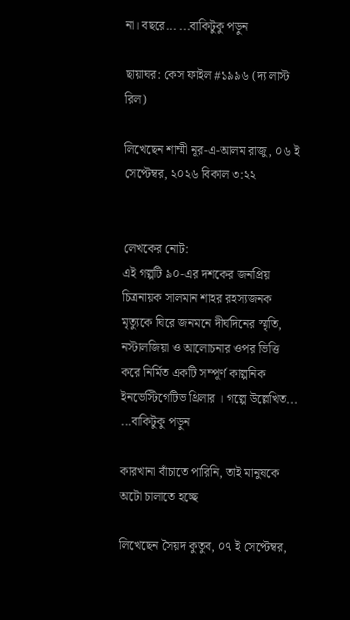না। বছরে... ...বাকিটুকু পড়ুন

ছায়াঘর: কেস ফাইল #১৯৯৬ (দ্য লাস্ট রিল)

লিখেছেন শাম্মী নূর-এ-আলম রাজু, ০৬ ই সেপ্টেম্বর, ২০২৬ বিকাল ৩:২২


লেখকের নোট:
এই গল্পটি ৯০-এর দশকের জনপ্রিয় চিত্রনায়ক সালমান শাহর রহস্যজনক মৃত্যুকে ঘিরে জনমনে দীর্ঘদিনের স্মৃতি, নস্টালজিয়া ও আলোচনার ওপর ভিত্তি করে নির্মিত একটি সম্পূর্ণ কাল্পনিক ইনভেস্টিগেটিভ থ্রিলার । গল্পে উল্লেখিত... ...বাকিটুকু পড়ুন

কারখানা বাঁচাতে পারিনি, তাই মানুষকে অটো চালাতে হচ্ছে

লিখেছেন সৈয়দ কুতুব, ০৭ ই সেপ্টেম্বর,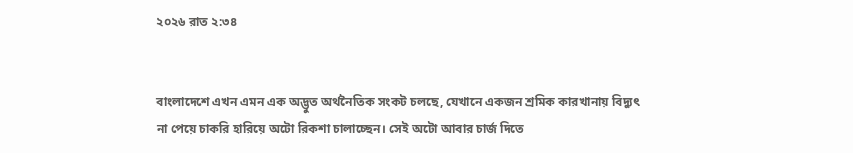২০২৬ রাত ২:৩৪


বাংলাদেশে এখন এমন এক অদ্ভুত অর্থনৈতিক সংকট চলছে, যেখানে একজন শ্রমিক কারখানায় বিদ্যুৎ না পেয়ে চাকরি হারিয়ে অটো রিকশা চালাচ্ছেন। সেই অটো আবার চার্জ দিতে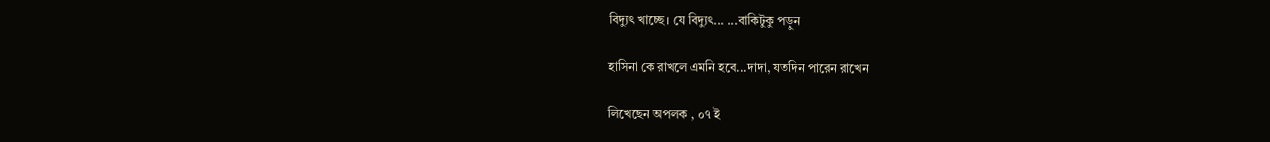বিদ্যুৎ খাচ্ছে। যে বিদ্যুৎ... ...বাকিটুকু পড়ুন

হাসিনা কে রাখলে এমনি হবে...দাদা, যতদিন পারেন রাখেন

লিখেছেন অপলক , ০৭ ই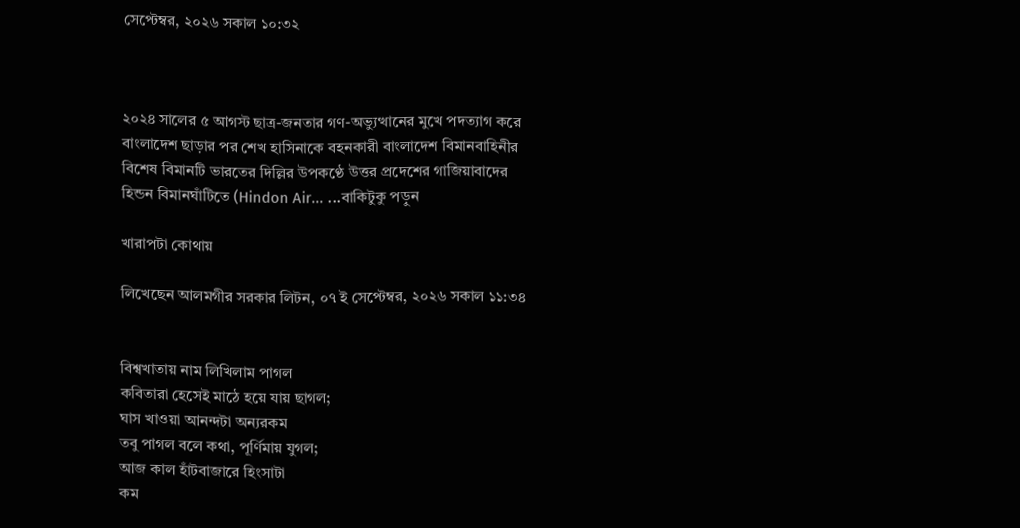সেপ্টেম্বর, ২০২৬ সকাল ১০:৩২



২০২৪ সালের ৫ আগস্ট ছাত্র-জনতার গণ-অভ্যুত্থানের মুখে পদত্যাগ করে বাংলাদেশ ছাড়ার পর শেখ হাসিনাকে বহনকারী বাংলাদেশ বিমানবাহিনীর বিশেষ বিমানটি ভারতের দিল্লির উপকণ্ঠে উত্তর প্রদেশের গাজিয়াবাদের হিন্ডন বিমানঘাঁটিতে (Hindon Air... ...বাকিটুকু পড়ুন

খারাপটা কোথায়

লিখেছেন আলমগীর সরকার লিটন, ০৭ ই সেপ্টেম্বর, ২০২৬ সকাল ১১:৩৪


বিশ্বখাতায় নাম লিখিলাম পাগল
কবিতারা হেসেই মাঠে হয়ে যায় ছাগল;
ঘাস খাওয়া আনন্দটা অন্যরকম
তবু পাগল বলে কথা, পূর্ণিমায় যুগল;
আজ কাল হাঁটবাজারে হিংসাটা
কম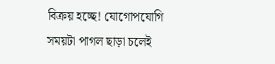বিক্রয় হচ্ছে! যোগোপযোগি
সময়টা পাগল ছাড়া চলেই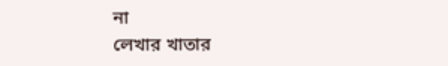না
লেখার খাতার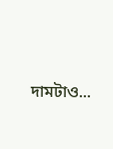দামটাও...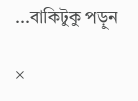...বাকিটুকু পড়ুন

×